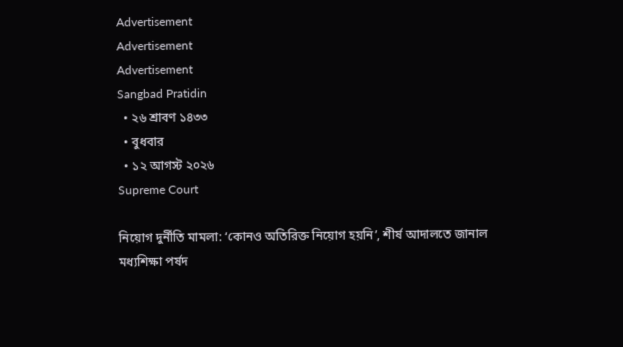Advertisement
Advertisement
Advertisement
Sangbad Pratidin
  • ২৬ শ্রাবণ ১৪৩৩
  • বুধবার
  • ১২ আগস্ট ২০২৬
Supreme Court

নিয়োগ দুর্নীতি মামলা: ‘কোনও অতিরিক্ত নিয়োগ হয়নি’, শীর্ষ আদালতে জানাল মধ্যশিক্ষা পর্ষদ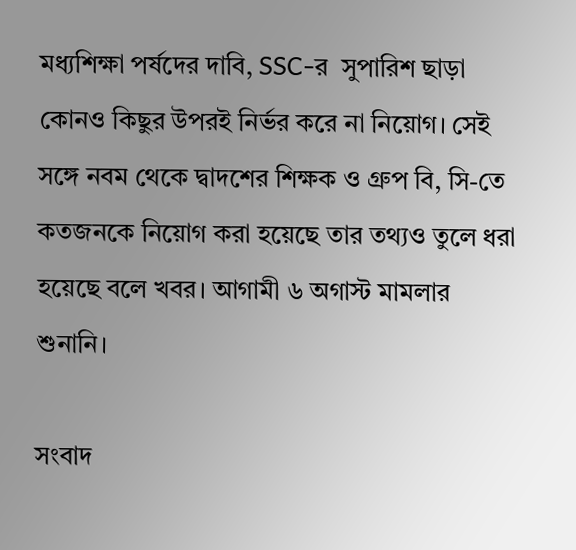মধ্যশিক্ষা পর্ষদের দাবি, SSC-র  সুপারিশ ছাড়া কোনও কিছুর উপরই নির্ভর করে না নিয়োগ। সেই সঙ্গে নবম থেকে দ্বাদশের শিক্ষক ও গ্রুপ বি, সি-তে কতজনকে নিয়োগ করা হয়েছে তার তথ্যও তুলে ধরা হয়েছে বলে খবর। আগামী ৬ অগাস্ট মামলার শুনানি।

সংবাদ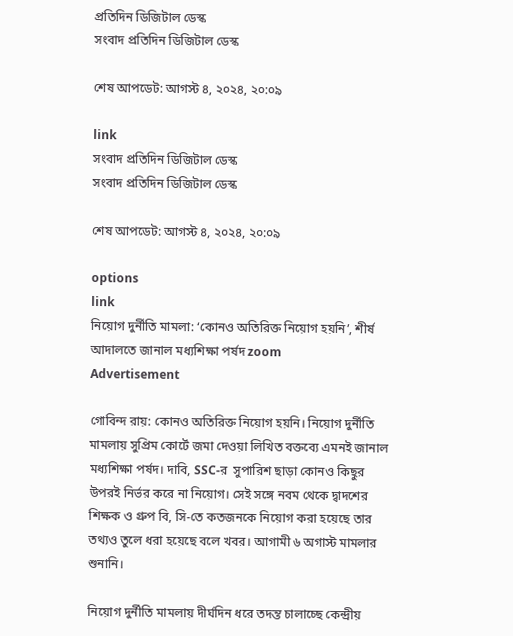প্রতিদিন ডিজিটাল ডেস্ক
সংবাদ প্রতিদিন ডিজিটাল ডেস্ক

শেষ আপডেট: আগস্ট ৪, ২০২৪, ২০:০৯

link
সংবাদ প্রতিদিন ডিজিটাল ডেস্ক
সংবাদ প্রতিদিন ডিজিটাল ডেস্ক

শেষ আপডেট: আগস্ট ৪, ২০২৪, ২০:০৯

options
link
নিয়োগ দুর্নীতি মামলা: ‘কোনও অতিরিক্ত নিয়োগ হয়নি’, শীর্ষ আদালতে জানাল মধ্যশিক্ষা পর্ষদ zoom
Advertisement

গোবিন্দ রায়: কোনও অতিরিক্ত নিয়োগ হয়নি। নিয়োগ দুর্নীতি মামলায় সুপ্রিম কোর্টে জমা দেওয়া লিখিত বক্তব্যে এমনই জানাল মধ্যশিক্ষা পর্ষদ। দাবি, SSC-র  সুপারিশ ছাড়া কোনও কিছুর উপরই নির্ভর করে না নিয়োগ। সেই সঙ্গে নবম থেকে দ্বাদশের শিক্ষক ও গ্রুপ বি, সি-তে কতজনকে নিয়োগ করা হয়েছে তার তথ্যও তুলে ধরা হয়েছে বলে খবর। আগামী ৬ অগাস্ট মামলার শুনানি।

নিয়োগ দুর্নীতি মামলায় দীর্ঘদিন ধরে তদন্ত চালাচ্ছে কেন্দ্রীয়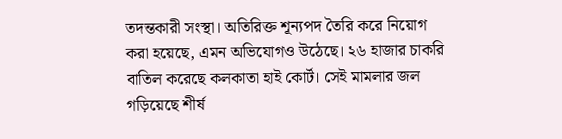তদন্তকারী সংস্থা। অতিরিক্ত শূন্যপদ তৈরি করে নিয়োগ করা হয়েছে, এমন অভিযোগও উঠেছে। ২৬ হাজার চাকরি বাতিল করেছে কলকাতা হাই কোর্ট। সেই মামলার জল গড়িয়েছে শীর্ষ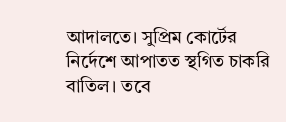আদালতে। সুপ্রিম কোর্টের নির্দেশে আপাতত স্থগিত চাকরি বাতিল। তবে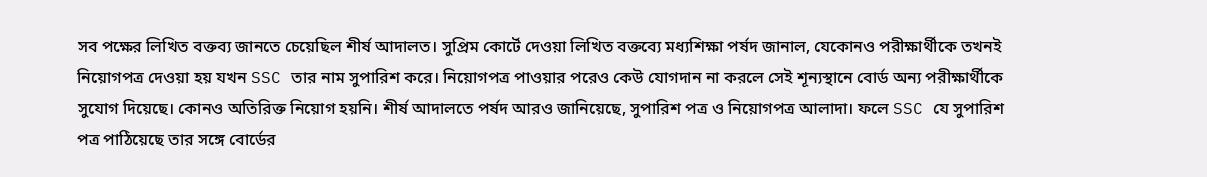সব পক্ষের লিখিত বক্তব্য জানতে চেয়েছিল শীর্ষ আদালত। সুপ্রিম কোর্টে দেওয়া লিখিত বক্তব্যে মধ্যশিক্ষা পর্ষদ জানাল, যেকোনও পরীক্ষার্থীকে তখনই নিয়োগপত্র দেওয়া হয় যখন SSC তার নাম সুপারিশ করে। নিয়োগপত্র পাওয়ার পরেও কেউ যোগদান না করলে সেই শূন্যস্থানে বোর্ড অন্য পরীক্ষার্থীকে সুযোগ দিয়েছে। কোনও অতিরিক্ত নিয়োগ হয়নি। শীর্ষ আদালতে পর্ষদ আরও জানিয়েছে, সুপারিশ পত্র ও নিয়োগপত্র আলাদা। ফলে SSC যে সুপারিশ পত্র পাঠিয়েছে তার সঙ্গে বোর্ডের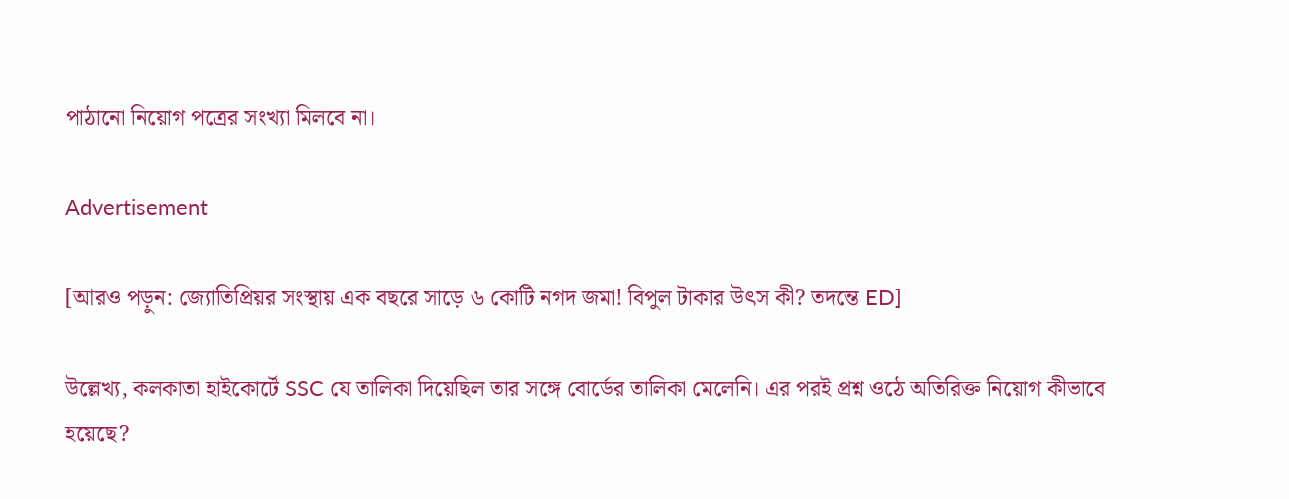পাঠানো নিয়োগ পত্রের সংখ্যা মিলবে না।

Advertisement

[আরও পড়ুন: জ্যোতিপ্রিয়র সংস্থায় এক বছরে সাড়ে ৬ কোটি নগদ জমা! বিপুল টাকার উৎস কী? তদন্তে ED]

উল্লেখ্য, কলকাতা হাইকোর্টে SSC যে তালিকা দিয়েছিল তার সঙ্গে বোর্ডের তালিকা মেলেনি। এর পরই প্রশ্ন ওঠে অতিরিক্ত নিয়োগ কীভাবে হয়েছে?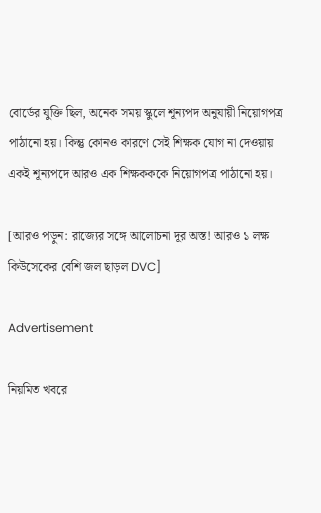বোর্ডের যুক্তি ছিল, অনেক সময় স্কুলে শূন্যপদ অনুযায়ী নিয়োগপত্র পাঠানো হয়। কিন্তু কোনও কারণে সেই শিক্ষক যোগ না দেওয়ায় একই শূন্যপদে আরও এক শিক্ষকককে নিয়োগপত্র পাঠানো হয়।

[আরও পড়ুন: রাজ্যের সঙ্গে আলোচনা দূর অস্ত! আরও ১ লক্ষ কিউসেকের বেশি জল ছাড়ল DVC]

Advertisement

নিয়মিত খবরে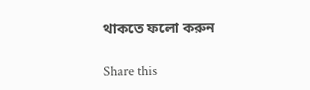থাকতে ফলো করুন

Share this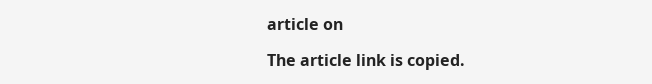article on

The article link is copied.